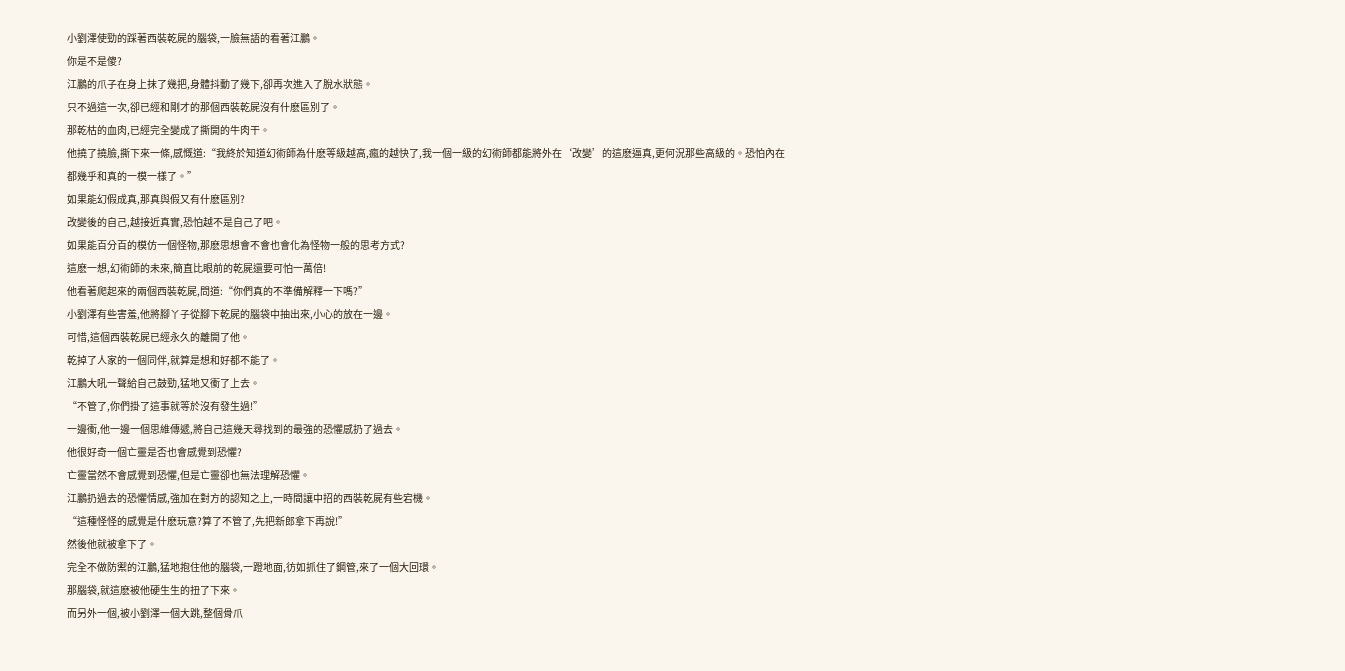小劉澤使勁的踩著西裝乾屍的腦袋,一臉無語的看著江鵬。
你是不是傻?
江鵬的爪子在身上抹了幾把,身體抖動了幾下,卻再次進入了脫水狀態。
只不過這一次,卻已經和剛才的那個西裝乾屍沒有什麽區別了。
那乾枯的血肉,已經完全變成了撕開的牛肉干。
他撓了撓臉,撕下來一條,感慨道:“我終於知道幻術師為什麽等級越高,瘋的越快了,我一個一級的幻術師都能將外在‘改變’的這麽逼真,更何況那些高級的。恐怕內在都幾乎和真的一模一樣了。”
如果能幻假成真,那真與假又有什麽區別?
改變後的自己,越接近真實,恐怕越不是自己了吧。
如果能百分百的模仿一個怪物,那麽思想會不會也會化為怪物一般的思考方式?
這麽一想,幻術師的未來,簡直比眼前的乾屍還要可怕一萬倍!
他看著爬起來的兩個西裝乾屍,問道:“你們真的不準備解釋一下嗎?”
小劉澤有些害羞,他將腳丫子從腳下乾屍的腦袋中抽出來,小心的放在一邊。
可惜,這個西裝乾屍已經永久的離開了他。
乾掉了人家的一個同伴,就算是想和好都不能了。
江鵬大吼一聲給自己鼓勁,猛地又衝了上去。
“不管了,你們掛了這事就等於沒有發生過!”
一邊衝,他一邊一個思維傳遞,將自己這幾天尋找到的最強的恐懼感扔了過去。
他很好奇一個亡靈是否也會感覺到恐懼?
亡靈當然不會感覺到恐懼,但是亡靈卻也無法理解恐懼。
江鵬扔過去的恐懼情感,強加在對方的認知之上,一時間讓中招的西裝乾屍有些宕機。
“這種怪怪的感覺是什麽玩意?算了不管了,先把新郎拿下再說!”
然後他就被拿下了。
完全不做防禦的江鵬,猛地抱住他的腦袋,一蹬地面,彷如抓住了鋼管,來了一個大回環。
那腦袋,就這麽被他硬生生的扭了下來。
而另外一個,被小劉澤一個大跳,整個骨爪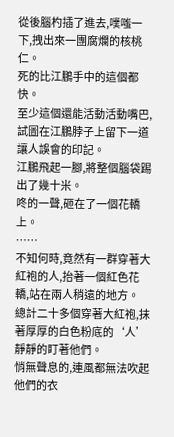從後腦杓插了進去,噗嗤一下,拽出來一團腐爛的核桃仁。
死的比江鵬手中的這個都快。
至少這個還能活動活動嘴巴,試圖在江鵬脖子上留下一道讓人誤會的印記。
江鵬飛起一腳,將整個腦袋踢出了幾十米。
咚的一聲,砸在了一個花轎上。
……
不知何時,竟然有一群穿著大紅袍的人,抬著一個紅色花轎,站在兩人稍遠的地方。
總計二十多個穿著大紅袍,抹著厚厚的白色粉底的‘人’靜靜的盯著他們。
悄無聲息的,連風都無法吹起他們的衣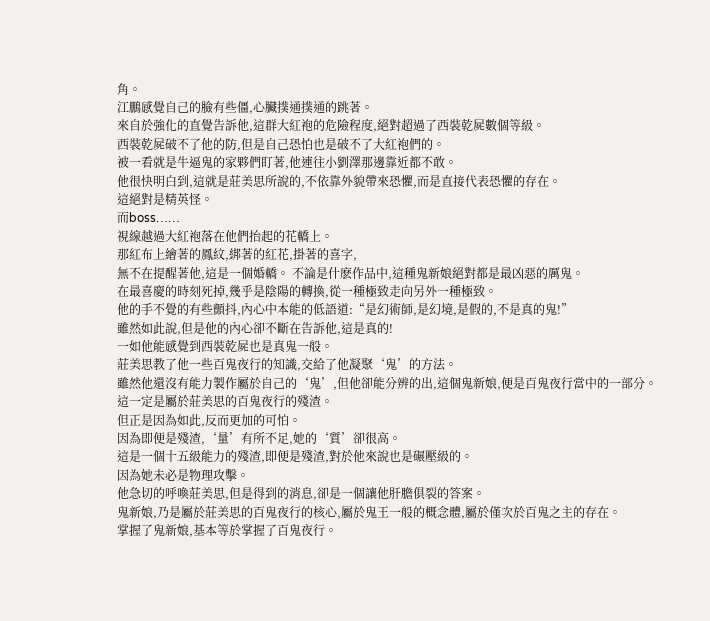角。
江鵬感覺自己的臉有些僵,心臟撲通撲通的跳著。
來自於強化的直覺告訴他,這群大紅袍的危險程度,絕對超過了西裝乾屍數個等級。
西裝乾屍破不了他的防,但是自己恐怕也是破不了大紅袍們的。
被一看就是牛逼鬼的家夥們盯著,他連往小劉澤那邊靠近都不敢。
他很快明白到,這就是莊美思所說的,不依靠外貌帶來恐懼,而是直接代表恐懼的存在。
這絕對是精英怪。
而boss……
視線越過大紅袍落在他們抬起的花轎上。
那紅布上繪著的鳳紋,綁著的紅花,掛著的喜字,
無不在提醒著他,這是一個婚轎。 不論是什麽作品中,這種鬼新娘絕對都是最凶惡的厲鬼。
在最喜慶的時刻死掉,幾乎是陰陽的轉換,從一種極致走向另外一種極致。
他的手不覺的有些顫抖,內心中本能的低語道:“是幻術師,是幻境,是假的,不是真的鬼!”
雖然如此說,但是他的內心卻不斷在告訴他,這是真的!
一如他能感覺到西裝乾屍也是真鬼一般。
莊美思教了他一些百鬼夜行的知識,交給了他凝聚‘鬼’的方法。
雖然他還沒有能力製作屬於自己的‘鬼’,但他卻能分辨的出,這個鬼新娘,便是百鬼夜行當中的一部分。
這一定是屬於莊美思的百鬼夜行的殘渣。
但正是因為如此,反而更加的可怕。
因為即便是殘渣,‘量’有所不足,她的‘質’卻很高。
這是一個十五級能力的殘渣,即便是殘渣,對於他來說也是碾壓級的。
因為她未必是物理攻擊。
他急切的呼喚莊美思,但是得到的消息,卻是一個讓他肝膽俱裂的答案。
鬼新娘,乃是屬於莊美思的百鬼夜行的核心,屬於鬼王一般的概念體,屬於僅次於百鬼之主的存在。
掌握了鬼新娘,基本等於掌握了百鬼夜行。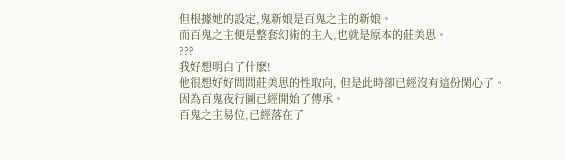但根據她的設定,鬼新娘是百鬼之主的新娘。
而百鬼之主便是整套幻術的主人,也就是原本的莊美思。
???
我好想明白了什麽!
他很想好好問問莊美思的性取向, 但是此時卻已經沒有這份閑心了。
因為百鬼夜行圖已經開始了傳承。
百鬼之主易位,已經落在了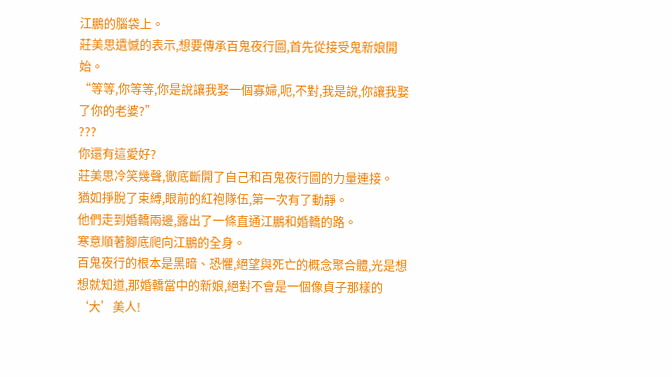江鵬的腦袋上。
莊美思遺憾的表示,想要傳承百鬼夜行圖,首先從接受鬼新娘開始。
“等等,你等等,你是說讓我娶一個寡婦,呃,不對,我是說,你讓我娶了你的老婆?”
???
你還有這愛好?
莊美思冷笑幾聲,徹底斷開了自己和百鬼夜行圖的力量連接。
猶如掙脫了束縛,眼前的紅袍隊伍,第一次有了動靜。
他們走到婚轎兩邊,露出了一條直通江鵬和婚轎的路。
寒意順著腳底爬向江鵬的全身。
百鬼夜行的根本是黑暗、恐懼,絕望與死亡的概念聚合體,光是想想就知道,那婚轎當中的新娘,絕對不會是一個像貞子那樣的‘大’美人!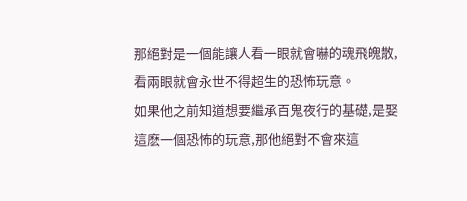那絕對是一個能讓人看一眼就會嚇的魂飛魄散,看兩眼就會永世不得超生的恐怖玩意。
如果他之前知道想要繼承百鬼夜行的基礎,是娶這麽一個恐怖的玩意,那他絕對不會來這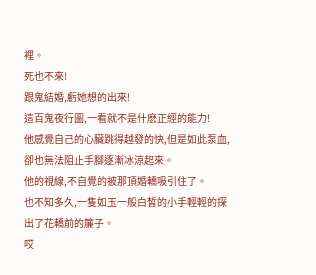裡。
死也不來!
跟鬼結婚,虧她想的出來!
這百鬼夜行圖,一看就不是什麽正經的能力!
他感覺自己的心臟跳得越發的快,但是如此泵血,卻也無法阻止手腳逐漸冰涼起來。
他的視線,不自覺的被那頂婚轎吸引住了。
也不知多久,一隻如玉一般白皙的小手輕輕的探出了花轎前的簾子。
哎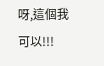呀,這個我可以!!!